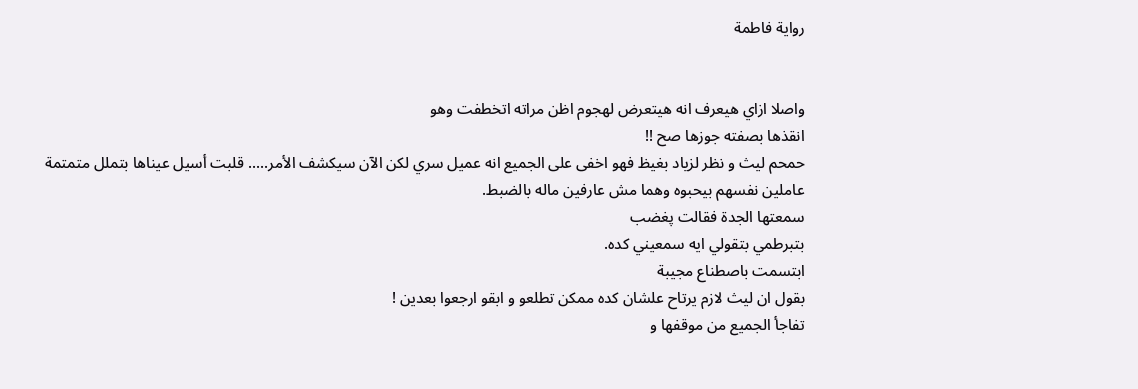رواية فاطمة


واصلا ازاي هيعرف انه هيتعرض لهجوم اظن مراته اتخطفت وهو
انقذها بصفته جوزها صح !!
حمحم ليث و نظر لزياد بغيظ فهو اخفى على الجميع انه عميل سري لكن الآن سيكشف الأمر..... قلبت أسيل عيناها بتملل متمتمة
عاملين نفسهم بيحبوه وهما مش عارفين ماله بالضبط.
سمعتها الجدة فقالت پغضب
بتبرطمي بتقولي ايه سمعيني كده.
ابتسمت باصطناع مجيبة
بقول ان ليث لازم يرتاح علشان كده ممكن تطلعو و ابقو ارجعوا بعدين !
تفاجأ الجميع من موقفها و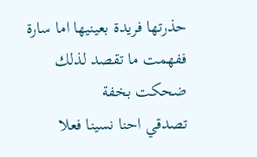حذرتها فريدة بعينيها اما سارة ففهمت ما تقصد لذلك ضحكت بخفة
تصدقي احنا نسينا فعلا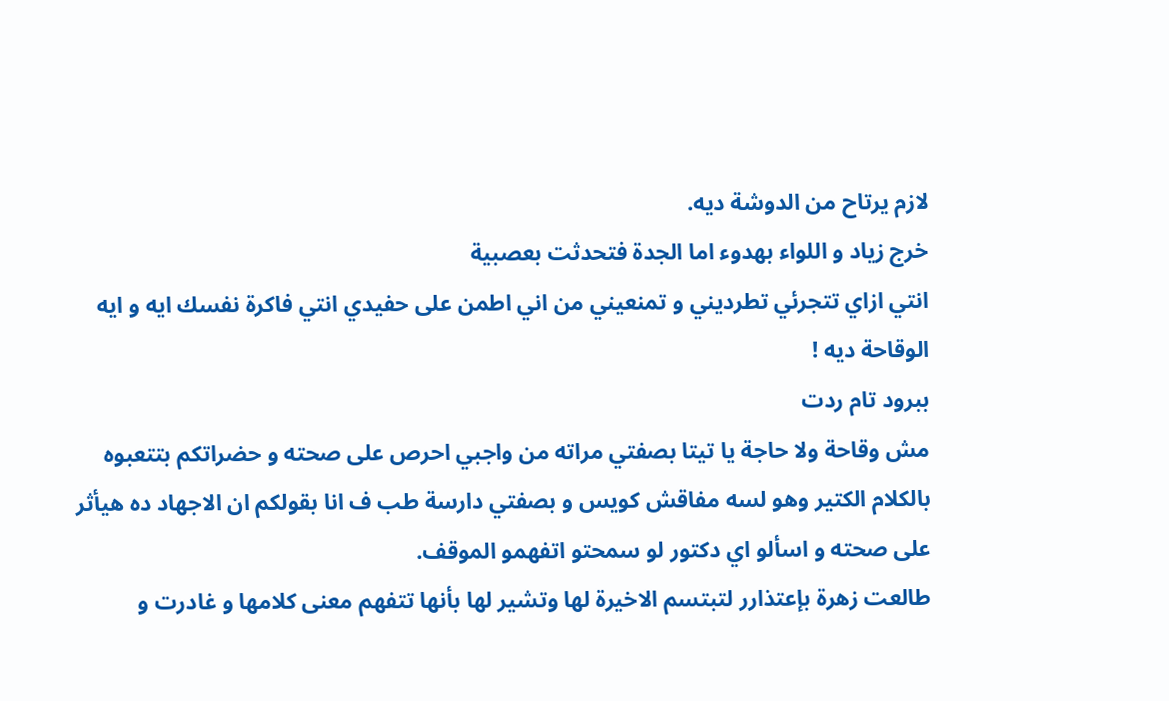لازم يرتاح من الدوشة ديه.
خرج زياد و اللواء بهدوء اما الجدة فتحدثت بعصبية
انتي ازاي تتجرئي تطرديني و تمنعيني من اني اطمن على حفيدي انتي فاكرة نفسك ايه و ايه الوقاحة ديه !
ببرود تام ردت
مش وقاحة ولا حاجة يا تيتا بصفتي مراته من واجبي احرص على صحته و حضراتكم بتتعبوه بالكلام الكتير وهو لسه مفاقش كويس و بصفتي دارسة طب ف انا بقولكم ان الاجهاد ده هيأثر على صحته و اسألو اي دكتور لو سمحتو اتفهمو الموقف.
طالعت زهرة بإعتذارر لتبتسم الاخيرة لها وتشير لها بأنها تتفهم معنى كلامها و غادرت و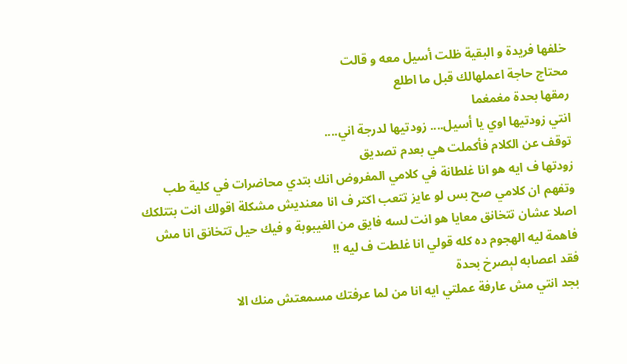خلفها فريدة و البقية ظلت أسيل معه و قالت
محتاج حاجة اعملهالك قبل ما اطلع
رمقها بحدة مغمغما
انتي زودتيها اوي يا أسيل.... زودتيها لدرجة اني....
توقف عن الكلام فأكملت هي بعدم تصديق
زودتها ف ايه هو انا غلطانة في كلامي المفروض انك بتدي محاضرات في كلية طب وتفهم ان كلامي صح بس لو عايز تتعب اكتر ف انا معنديش مشكلة اقولك انت بتتلكك اصلا عشان تتخانق معايا هو انت لسه فايق من الغيبوبة و فيك حيل تتخانق انا مش فاهمة ليه الھجوم ده كله قولي انا غلطت ف ليه !!
فقد اعصابه لېصرخ بحدة
بجد انتي مش عارفة عملتي ايه انا من لما عرفتك مسمعتش منك الا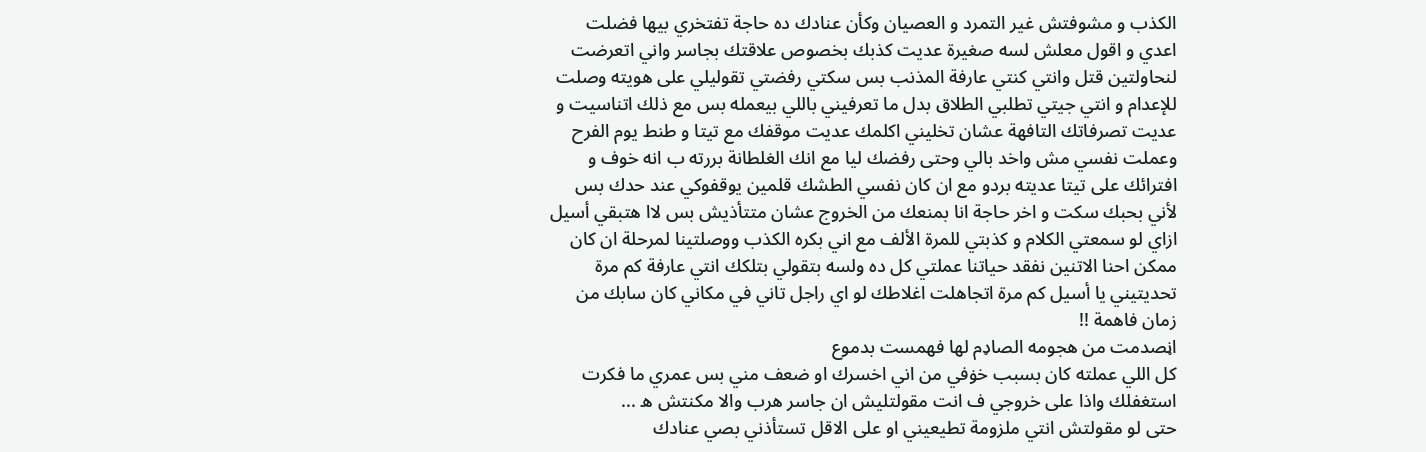الكذب و مشوفتش غير التمرد و العصيان وكأن عنادك ده حاجة تفتخري بيها فضلت اعدي و اقول معلش لسه صغيرة عديت كذبك بخصوص علاقتك بجاسر واني اتعرضت لنحاولتين قتل وانتي كنتي عارفة المذنب بس سكتي رفضتي تقوليلي على هويته وصلت للإعدام و انتي جيتي تطلبي الطلاق بدل ما تعرفيني باللي بيعمله بس مع ذلك اتناسيت و عديت تصرفاتك التافهة عشان تخليني اكلمك عديت موقفك مع تيتا و طنط يوم الفرح وعملت نفسي مش واخد بالي وحتى رفضك ليا مع انك الغلطانة بررته ب انه خوف و افترائك على تيتا عديته بردو مع ان كان نفسي الطشك قلمين يوقفوكي عند حدك بس لأني بحبك سكت و اخر حاجة انا بمنعك من الخروج عشان متتأذيش بس لاا هتبقي أسيل ازاي لو سمعتي الكلام و كذبتي للمرة الألف مع اني بكره الكذب ووصلتينا لمرحلة ان كان ممكن احنا الاتنين نفقد حياتنا عملتي كل ده ولسه بتقولي بتلكك انتي عارفة كم مرة تحديتيني يا أسيل كم مرة اتجاهلت اغلاطك لو اي راجل تاني في مكاني كان سابك من زمان فاهمة !!
اڼصدمت من هجومه الصاډم لها فهمست بدموع
كل اللي عملته كان بسبب خۏفي من اني اخسرك او ضعف مني بس عمري ما فكرت استغفلك واذا على خروجي ف انت مقولتليش ان جاسر هرب والا مكنتش ه ...
حتى لو مقولتش انتي ملزومة تطيعيني او على الاقل تستأذني بصي عنادك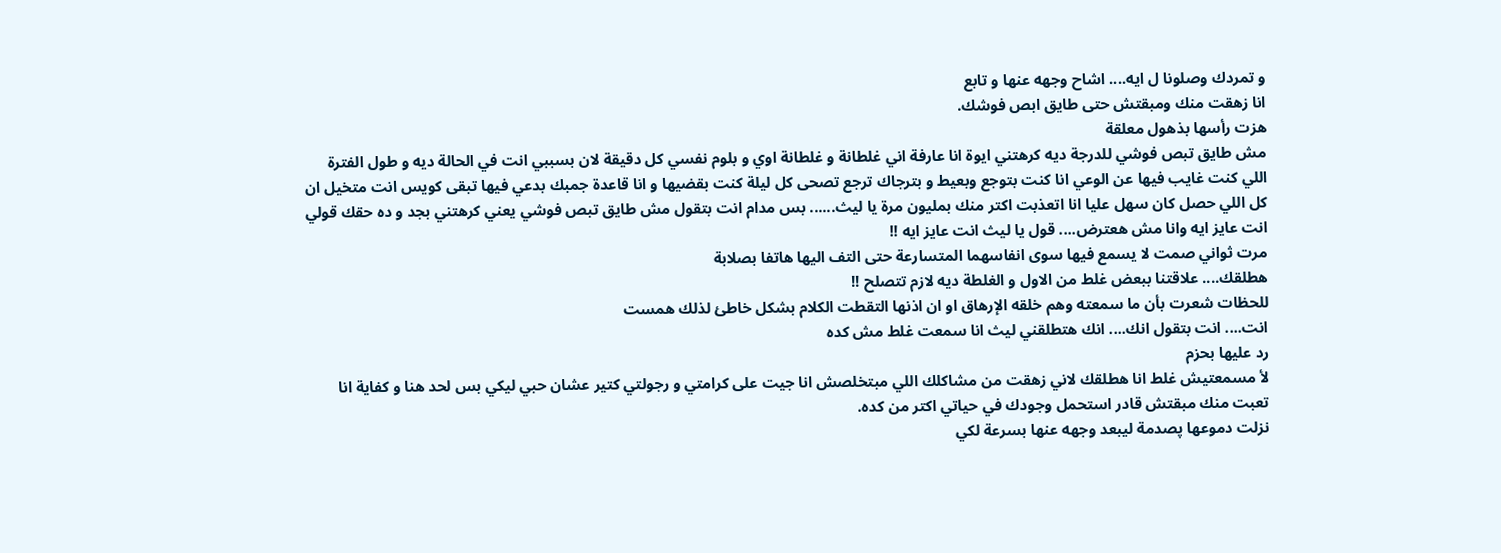و تمردك وصلونا ل ايه.... اشاح وجهه عنها و تابع
انا زهقت منك ومبقتش حتى طايق ابص فوشك.
هزت رأسها بذهول معلقة
مش طايق تبص فوشي للدرجة ديه كرهتني ايوة انا عارفة اني غلطانة و غلطانة اوي و بلوم نفسي كل دقيقة لان بسببي انت في الحالة ديه و طول الفترة اللي كنت غايب فيها عن الوعي انا كنت بتوجع وبعيط و بترجاك ترجع تصحى كل ليلة كنت بقضيها و انا قاعدة جمبك بدعي فيها تبقى كويس انت متخيل ان كل اللي حصل كان سهل عليا انا اتعذبت اكتر منك بمليون مرة يا ليث...... بس مدام انت بتقول مش طايق تبص فوشي يعني كرهتني بجد و ده حقك قولي انت عايز ايه وانا مش هعترض.... قول يا ليث انت عايز ايه !!
مرت ثواني صمت لا يسمع فيها سوى انفاسهما المتسارعة حتى التف اليها هاتفا بصلابة
هطلقك.... علاقتنا ببعض غلط من الاول و الغلطة ديه لازم تتصلح !!
للحظات شعرت بأن ما سمعته وهم خلقه الإرهاق او ان اذنها التقطت الكلام بشكل خاطئ لذلك همست
انت.... انت بتقول انك.... انك هتطلقني ليث انا سمعت غلط مش كده
رد عليها بحزم
لأ مسمعتيش غلط انا هطلقك لاني زهقت من مشاكلك اللي مبتخلصش انا جيت على كرامتي و رجولتي كتير عشان حبي ليكي بس لحد هنا و كفاية انا تعبت منك مبقتش قادر استحمل وجودك في حياتي اكتر من كده.
نزلت دموعها پصدمة ليبعد وجهه عنها بسرعة لكي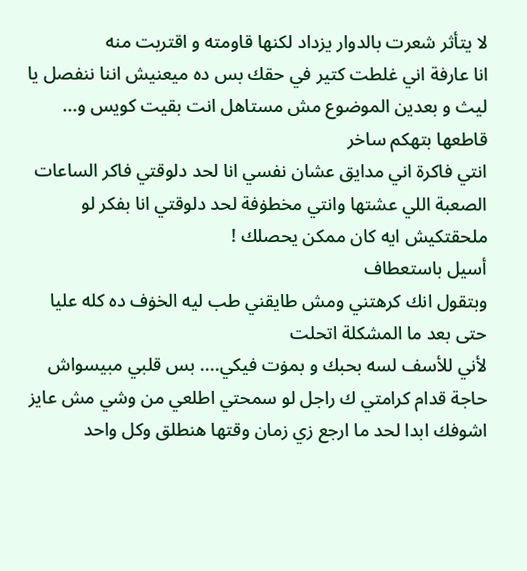لا يتأثر شعرت بالدوار يزداد لكنها قاومته و اقتربت منه
انا عارفة اني غلطت كتير في حقك بس ده ميعنيش اننا ننفصل يا ليث و بعدين الموضوع مش مستاهل انت بقيت كويس و...
قاطعها بتهكم ساخر
انتي فاكرة اني مدايق عشان نفسي انا لحد دلوقتي فاكر الساعات الصعبة اللي عشتها وانتي مخطۏفة لحد دلوقتي انا بفكر لو ملحقتكيش ايه كان ممكن يحصلك !
أسيل باستعطاف
وبتقول انك كرهتني ومش طايقني طب ليه الخۏف ده كله عليا حتى بعد ما المشكلة اتحلت
لأني للأسف لسه بحبك و بمۏت فيكي.... بس قلبي مبيسواش حاجة قدام كرامتي ك راجل لو سمحتي اطلعي من وشي مش عايز اشوفك ابدا لحد ما ارجع زي زمان وقتها هنطلق وكل واحد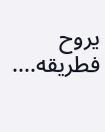يروح فطريقه....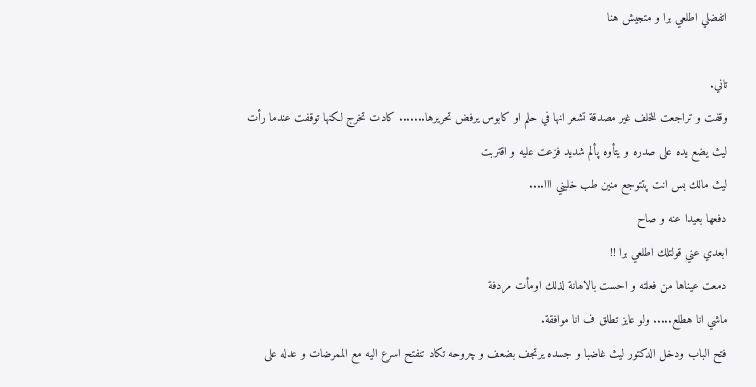اتفضلي اطلعي برا و متجيش هنا

تاني.
وقفت و تراجعت للخلف غير مصدقة تشعر انها في حلم او كابوس يرفض تحريرها....... كادت تخرج لكنها توقفت عندما رأت ليث يضع يده على صدره و يتأوه پألم شديد فزعت عليه و اقتربت
ليث مالك بس انت پتتوجع منين طب خليني ااا....
دفعها بعيدا عنه و صاح
ابعدي عني قولتلك اطلعي برا !!
دمعت عيناها من فعلته و احست بالاھانة لذلك اومأت مردفة
ماشي انا هطلع..... ولو عايز تطلق ف انا موافقة.
فتح الباب ودخل الدكتور ليث غاضبا و جسده يرتجف بضعف و چروحه تكاد تنفتح اسرع اليه مع الممرضات و عدله على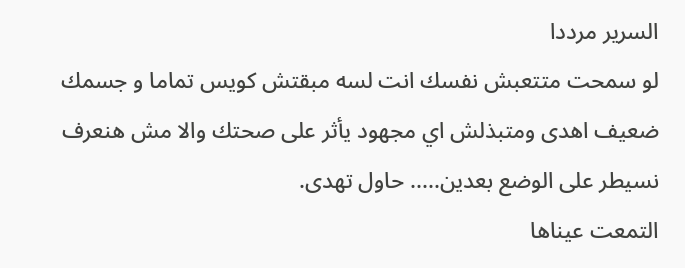السرير مرددا
لو سمحت متتعبش نفسك انت لسه مبقتش كويس تماما و جسمك ضعيف اهدى ومتبذلش اي مجهود يأثر على صحتك والا مش هنعرف نسيطر على الوضع بعدين..... حاول تهدى.
التمعت عيناها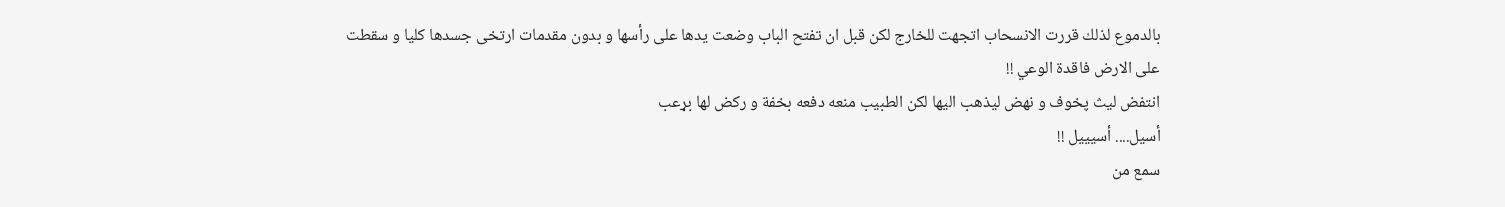بالدموع لذلك قررت الانسحاب اتجهت للخارج لكن قبل ان تفتح الباب وضعت يدها على رأسها و بدون مقدمات ارتخى جسدها كليا و سقطت
على الارض فاقدة الوعي !!
انتفض ليث پخوف و نهض ليذهب اليها لكن الطبيب منعه دفعه بخفة و ركض لها بړعب
أسيل.... أسيييل !!
سمع من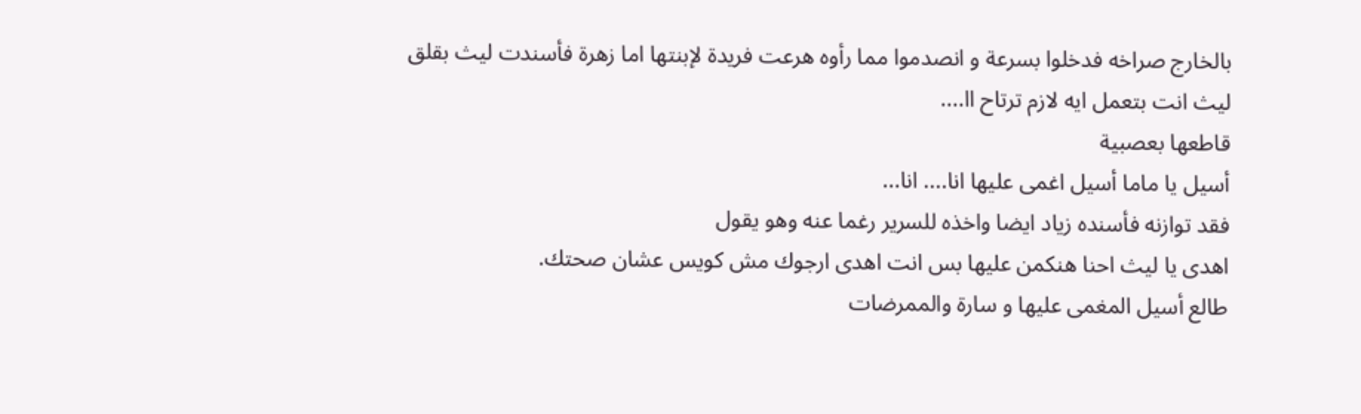بالخارج صراخه فدخلوا بسرعة و انصدموا مما رأوه هرعت فريدة لإبنتها اما زهرة فأسندت ليث بقلق
ليث انت بتعمل ايه لازم ترتاح اا....
قاطعها بعصبية
أسيل يا ماما أسيل اغمى عليها انا.... انا...
فقد توازنه فأسنده زياد ايضا واخذه للسرير رغما عنه وهو يقول
اهدى يا ليث احنا هنكمن عليها بس انت اهدى ارجوك مش كويس عشان صحتك.
طالع أسيل المغمى عليها و سارة والممرضات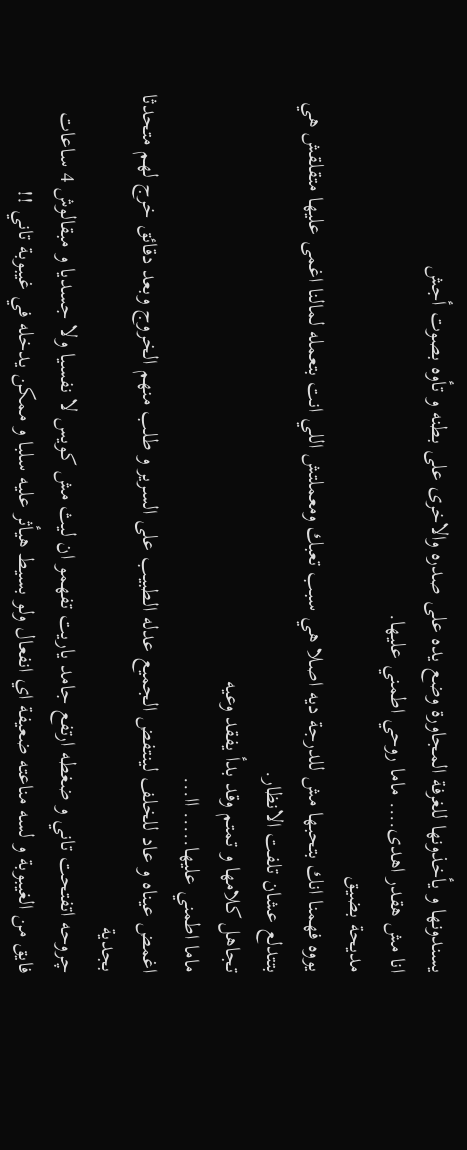يسندونها و يأخذونها للغرفة المجاورة وضع يده على صدره والاخرى على بطنه و تأوه بصوت أجش
انا مش هقدر اهدى.... ماما روحي اطمني عليها.
مديحة بضيق
يووه فهمنا انك بتحبها مش للدرجة ديه اصلا هي سبب تعبك ومعملتش اللي انت بتعمله لمالنا اغمى عليها متقلقش هي بتتدلع عشان تلفت الانظار.
تجاهل كلامها و تمتم وقد بدأ يفقد وعيه
ماما اطمني عليها..... اا...
اغمض عيناه و عاد للخلف لينتفض الجميع عدله الطبيب على السرير و طلب منهم الخروج وبعد دقائق خرج لهم متحدثا بجدية
چروحه اتفتحت تاني و ضغطه ارتفع جامد ياريت تفهمو ان ليث مش كويس لا نفسيا ولا جسديا و مبقالوش 4 ساعات فايق من الغيبوبة و لسه مناعته ضعيفة اي انفعال ولو بسيط هيأثر عليه سلبا و ممكن يدخله في غيبوبة تاني !!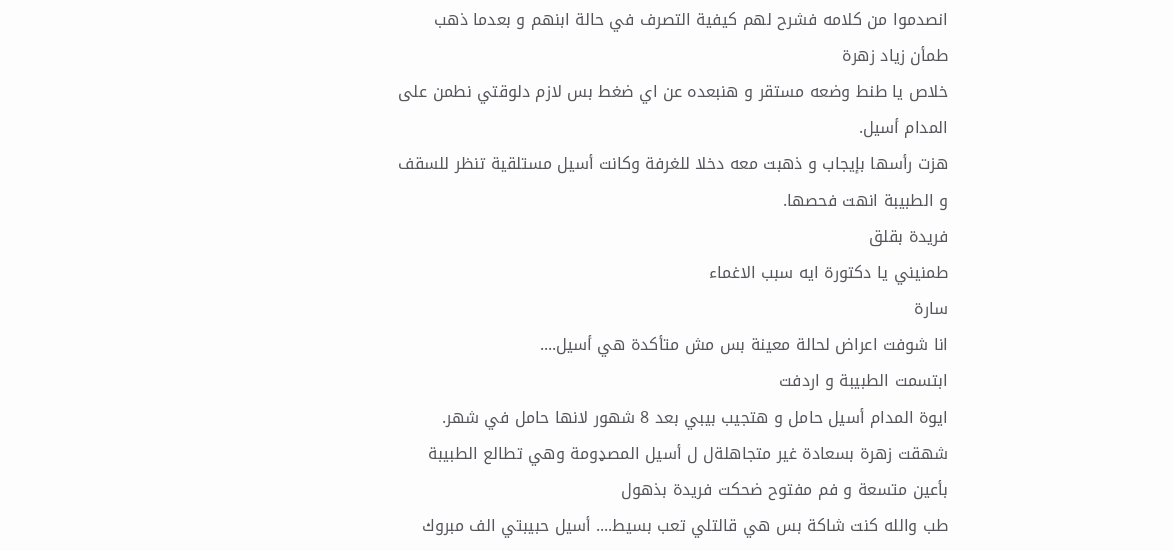انصدموا من كلامه فشرح لهم كيفية التصرف في حالة ابنهم و بعدما ذهب طمأن زياد زهرة
خلاص يا طنط وضعه مستقر و هنبعده عن اي ضغط بس لازم دلوقتي نطمن على المدام أسيل.
هزت رأسها بإيجاب و ذهبت معه دخلا للغرفة وكانت أسيل مستلقية تنظر للسقف و الطبيبة انهت فحصها.
فريدة بقلق
طمنيني يا دكتورة ايه سبب الاغماء
سارة
انا شوفت اعراض لحالة معينة بس مش متأكدة هي أسيل....
ابتسمت الطبيبة و اردفت
ايوة المدام أسيل حامل و هتجيب بيبي بعد 8 شهور لانها حامل في شهر.
شهقت زهرة بسعادة غير متجاهلةل ل أسيل المصډومة وهي تطالع الطبيبة بأعين متسعة و فم مفتوح ضحكت فريدة بذهول
طب والله كنت شاكة بس هي قالتلي تعب بسيط.... أسيل حبيبتي الف مبروك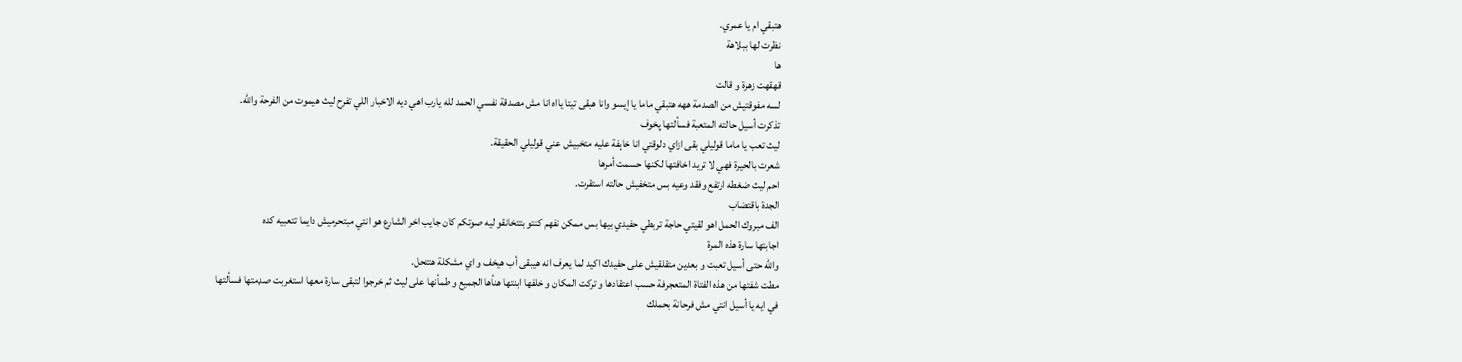هتبقي ام يا عمري.
نظرت لها ببلاهة
ها
قهقهت زهرة و قالت
لسه مفوقتيش من الصدمة ههه هتبقي ماما يا إيسو وانا هبقى تيتا يااه انا مش مصدقة نفسي الحمد لله يارب اهي ديه الاخبار اللي تفرح ليث ھيموت من الفرحة والله.
تذكرت أسيل حالته المتعبة فسألتها پخوف
ليث تعب يا ماما قوليلي بقى ازاي دلوقتي انا خاېفة عليه متخبيش عني قوليلي الحقيقة.
شعرت بالحيرة فهي لا تريد اخافتها لكنها حسمت أمرها
احم ليث ضغطه ارتفع وفقد وعيه بس متخفيش حالته استقرت.
الجدة باقتضاب
الف مبروك الحمل اهو لقيتي حاجة تربطي حفيدي بيها بس ممكن نفهم كنتو بتتخانقو ليه صوتكم كان جايب اخر الشارع هو انتي مبتحرميش دايما تتعبيه كده
اجابتها سارة هذه المرة
والله حتى أسيل تعبت و بعدين متقلقيش على حفيدك اكيد لما يعرف انه هيبقى أب هيخف و اي مشكلة هتتحل.
مطت شفتها من هذه الفتاة المتعجرفة حسب اعتقادها و تركت المكان و خلفها ابنتها هنأها الجميع و طمأنها على ليث ثم خرجوا لتبقى سارة معها استغربت صډمتها فسألتها
في ايه يا أسيل انتي مش فرحانة بحملك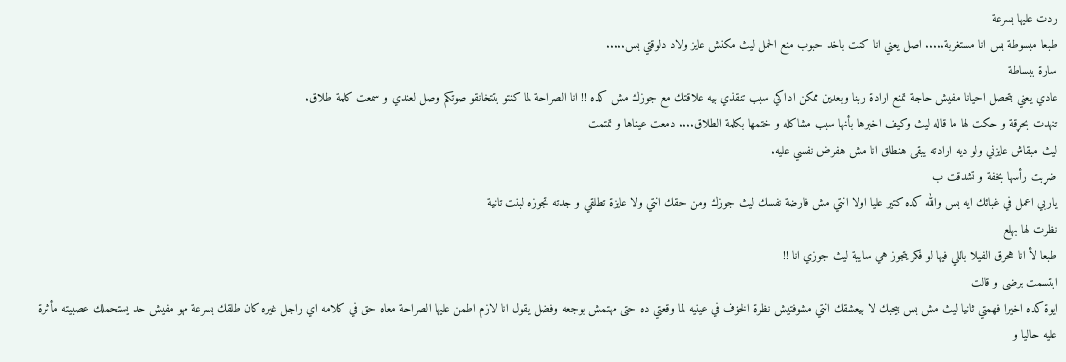ردت عليها بسرعة
طبعا مبسوطة بس انا مستغربة..... اصل يعني انا كنت باخد حبوب منع الحمل ليث مكنش عايز ولاد دلوقتي بس.....
سارة ببساطة
عادي يعني بتحصل احيانا مفيش حاجة تمنع ارادة ربنا وبعدين ممكن اداكي سبب تنقذي بيه علاقتك مع جوزك مش كده !! انا الصراحة لما كنتو بتتخانقو صوتكم وصل لعندي و سمعت كلمة طلاق.
تنهدت بحړقة و حكت لها ما قاله ليث وكيف اخبرها بأنها سبب مشاكله و ختمها بكلمة الطلاق.... دمعت عيناها و تمتمت
ليث مبقاش عايزني ولو ديه ارادته يبقى هنطلق انا مش هفرض نفسي عليه.
ضړبت رأسها بخفة و تشدقت ب
ياربي اعمل في غبائك ايه بس والله كده كتير عليا اولا انتي مش فارضة نفسك ليث جوزك ومن حقك انتي ولا عايزة تطلقي و جدته تجوزه لبنت تانية
نظرت لها بهلع
طبعا لأ انا هحرق الفيلا باللي فيها لو فكر يتجوز هي سايبة ليث جوزي انا !!
ابتسمت برضى و قالت
ايوة كده اخيرا فهمتي ثانيا ليث مش بس بيحبك لا بيعشقك انتي مشوفتيش نظرة الخۏف في عينيه لما وقعتي ده حتى مهتمش بوجعه وفضل يقول انا لازم اطمن عليها الصراحة معاه حق في كلامه اي راجل غيره كان طلقك بسرعة مهو مفيش حد يستحملك عصبيته مأثرة عليه حاليا و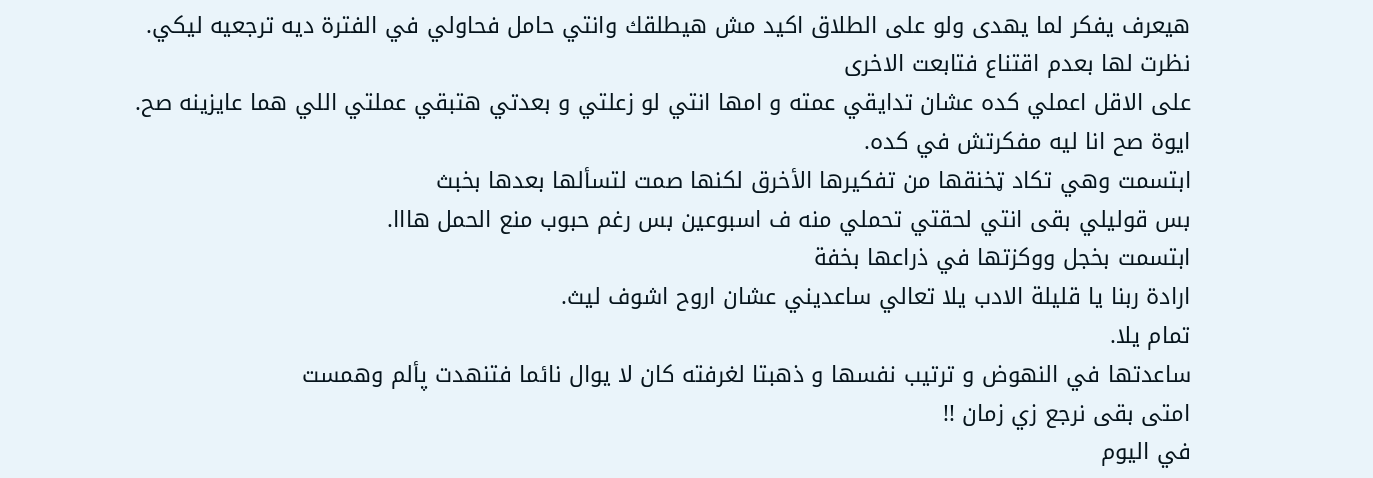هيعرف يفكر لما يهدى ولو على الطلاق اكيد مش هيطلقك وانتي حامل فحاولي في الفترة ديه ترجعيه ليكي.
نظرت لها بعدم اقتناع فتابعت الاخرى
على الاقل اعملي كده عشان تدايقي عمته و امها انتي لو زعلتي و بعدتي هتبقي عملتي اللي هما عايزينه صح.
ايوة صح انا ليه مفكرتش في كده.
ابتسمت وهي تكاد ټخنقها من تفكيرها الأخرق لكنها صمت لتسألها بعدها بخبث
بس قوليلي بقى انتي لحقتي تحملي منه ف اسبوعين بس رغم حبوب منع الحمل هااا.
ابتسمت بخجل ووكزتها في ذراعها بخفة
ارادة ربنا يا قليلة الادب يلا تعالي ساعديني عشان اروح اشوف ليث.
تمام يلا.
ساعدتها في النهوض و ترتيب نفسها و ذهبتا لغرفته كان لا يوال نائما فتنهدت پألم وهمست
امتى بقى نرجع زي زمان !!
في اليوم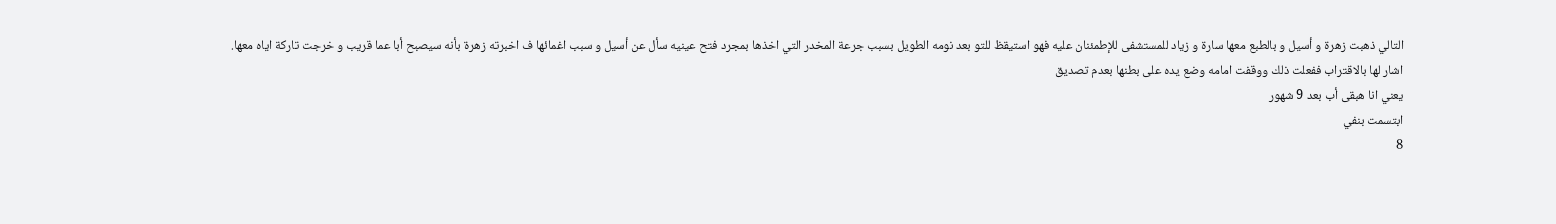التالي ذهبت زهرة و أسيل و بالطبع معها سارة و زياد للمستشفى للإطمئنان عليه فهو استيقظ للتو بعد نومه الطويل بسبب جرعة المخدر التي اخذها بمجرد فتح عينيه سأل عن أسيل و سبب اغمائها ف اخبرته زهرة بأنه سيصبح أبا عما قريب و خرجت تاركة اياه معها.
اشار لها بالاقتراب ففعلت ذلك ووقفت امامه وضع يده على بطنها بعدم تصديق
يعني انا هبقى أب بعد 9 شهور
ابتسمت بنفي
8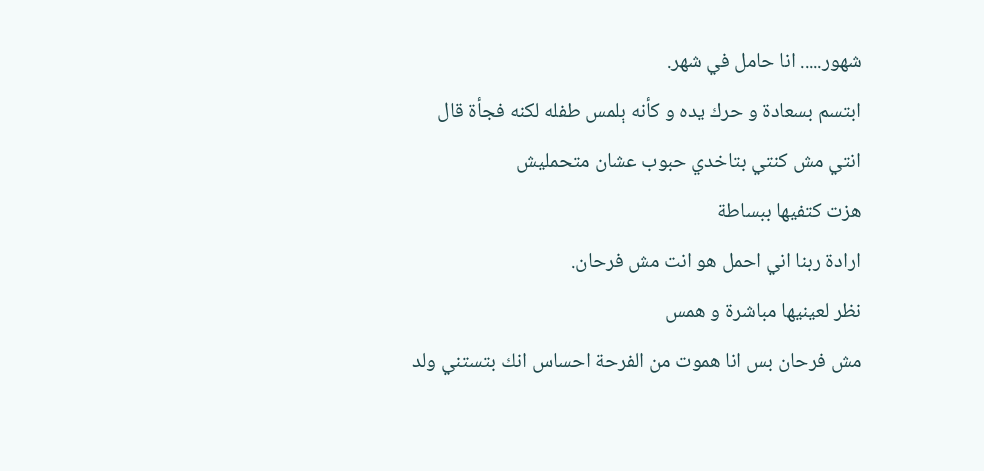شهور..... انا حامل في شهر.
ابتسم بسعادة و حرك يده و كأنه ېلمس طفله لكنه فجأة قال
انتي مش كنتي بتاخدي حبوب عشان متحمليش
هزت كتفيها ببساطة
ارادة ربنا اني احمل هو انت مش فرحان.
نظر لعينيها مباشرة و همس
مش فرحان بس انا ھموت من الفرحة احساس انك بتستني ولد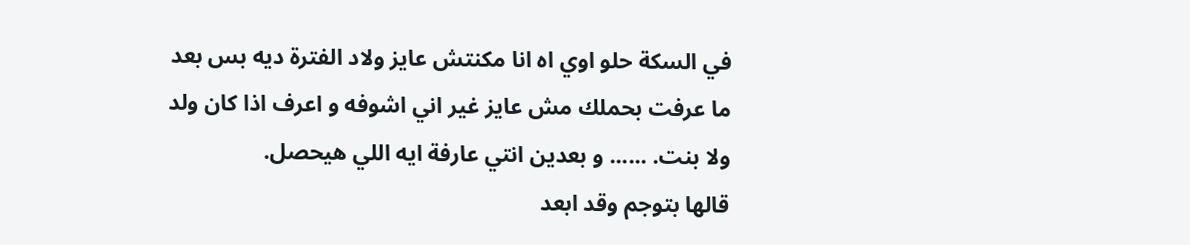في السكة حلو اوي اه انا مكنتش عايز ولاد الفترة ديه بس بعد ما عرفت بحملك مش عايز غير اني اشوفه و اعرف اذا كان ولد ولا بنت. ...... و بعدين انتي عارفة ايه اللي هيحصل.
قالها بتوجم وقد ابعد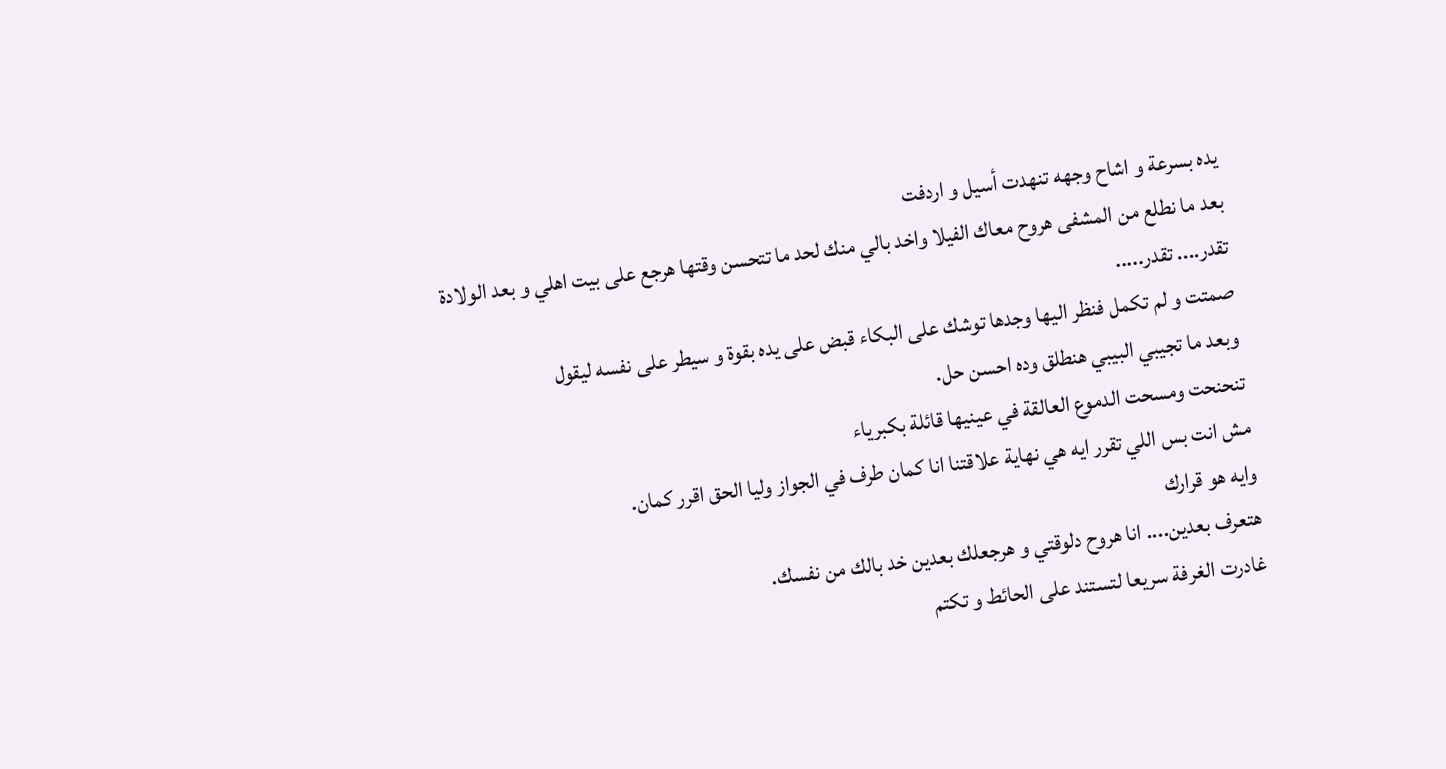يده بسرعة و اشاح وجهه تنهدت أسيل و اردفت
بعد ما نطلع من المشفى هروح معاك الفيلا واخد بالي منك لحد ما تتحسن وقتها هرجع على بيت اهلي و بعد الولادة تقدر.... تقدر.....
صمتت و لم تكمل فنظر اليها وجدها توشك على البكاء قبض على يده بقوة و سيطر على نفسه ليقول
وبعد ما تجيبي البيبي هنطلق وده احسن حل.
تنحنحت ومسحت الدموع العالقة في عينيها قائلة بكبرياء
مش انت بس اللي تقرر ايه هي نهاية علاقتنا انا كمان طرف في الجواز وليا الحق اقرر كمان.
وايه هو قرارك
هتعرف بعدين.... انا هروح دلوقتي و هرجعلك بعدين خد بالك من نفسك.
غادرت الغرفة سريعا لتستند على الحائط و تكتم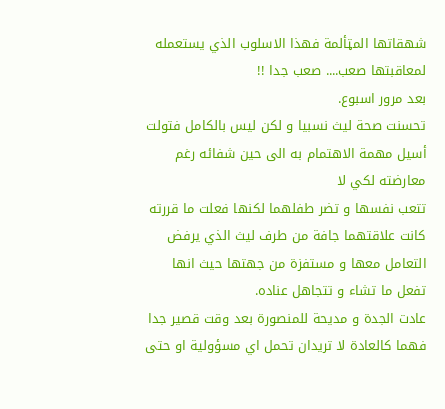شهقاتها المټألمة فهذا الاسلوب الذي يستعمله لمعاقبتها صعب.... صعب جدا !!
بعد مرور اسبوع.
تحسنت صحة ليث نسبيا و لكن ليس بالكامل فتولت أسيل مهمة الاهتمام به الى حين شفائه رغم معارضته لكي لا
تتعب نفسها و تضر طفلهما لكنها فعلت ما قررته كانت علاقتهما جافة من طرف ليث الذي يرفض التعامل معها و مستفزة من جهتها حيث انها تفعل ما تشاء و تتجاهل عناده.
عادت الجدة و مديحة للمنصورة بعد وقت قصير جدا فهما كالعادة لا تريدان تحمل اي مسؤولية او حتى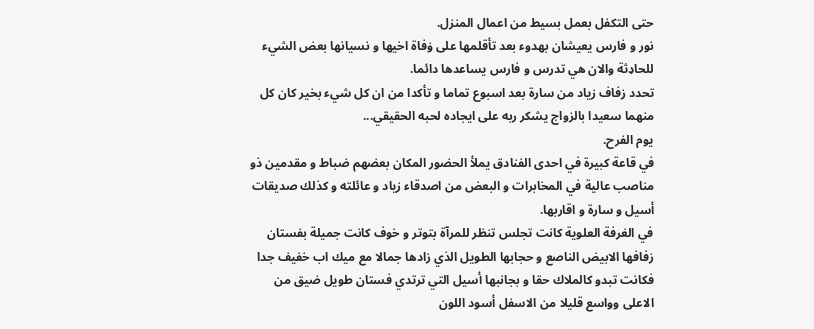حتى التكفل بعمل بسيط من اعمال المنزل.
نور و فارس يعيشان بهدوء بعد تأقلمها على ۏفاة اخيها و نسيانها بعض الشيء للحاډثة والان هي تدرس و فارس يساعدها دائما.
تحدد زفاف زياد من سارة بعد اسبوع تماما و تأكدا من ان كل شيء بخير كان كل منهما سعيدا بالزواج يشكر ربه على ايجاده لحبه الحقيقي...
يوم الفرح.
في قاعة كبيرة في احدى الفنادق يملأ الحضور المكان بعضهم ضباط و مقدمين ذو مناصب عالية في المخابرات و البعض من اصدقاء زياد و عائلته و كذلك صديقات أسيل و سارة و اقاربها.
في الغرفة العلوية كانت تجلس تنظر للمرآة بتوتر و خوف كانت جميلة بفستان زفافها الابيض الناصع و حجابها الطويل الذي زادها جمالا مع ميك اب خفيف جدا فكانت تبدو كالملاك حقا و بجانبها أسيل التي ترتدي فستان طويل ضيق من الاعلى وواسع قليلا من الاسفل أسود اللون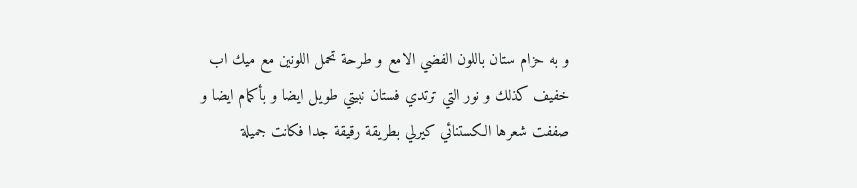و به حزام ستان باللون الفضي الامع و طرحة تحمل اللونين مع ميك اب خفيف كذلك و نور التي ترتدي فستان نبيتي طويل ايضا و بأكمام ايضا و صففت شعرها الكستنائي كيرلي بطريقة رقيقة جدا فكانت جميلة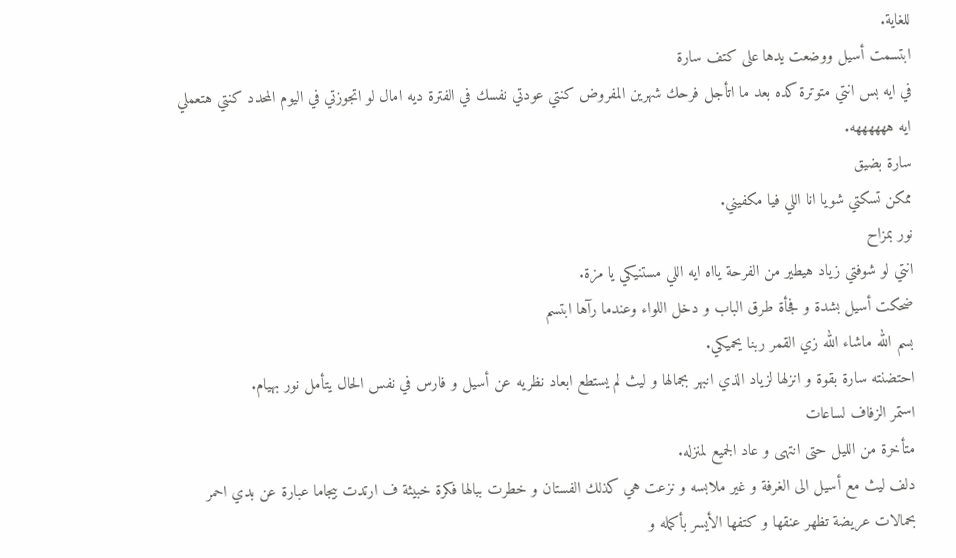للغاية.
ابتسمت أسيل ووضعت يدها على كتف سارة
في ايه بس انتي متوترة كده بعد ما اتأجل فرحك شهرين المفروض كنتي عودتي نفسك في الفترة ديه امال لو اتجوزتي في اليوم المحدد كنتي هتعملي ايه ههههههه.
سارة بضيق
ممكن تسكتي شويا انا اللي فيا مكفيني.
نور بمزاح
انتي لو شوفتي زياد هيطير من الفرحة يااه ايه اللي مستنيكي يا مزة.
ضحكت أسيل بشدة و فجأة طرق الباب و دخل اللواء وعندما رآها ابتسم
بسم الله ماشاء الله زي القمر ربنا يحميكي.
احتضنته سارة بقوة و انزلها لزياد الذي انبهر بجمالها و ليث لم يستطع ابعاد نظريه عن أسيل و فارس في نفس الحال يتأمل نور بهيام.
استمر الزفاف لساعات
متأخرة من الليل حتى انتهى و عاد الجميع لمنزله.
دلف ليث مع أسيل الى الغرفة و غير ملابسه و نزعت هي كذلك الفستان و خطرت ببالها فكرة خبيثة ف ارتدت بيجاما عبارة عن بدي احمر بحمالات عريضة تظهر عنقها و كتفها الأيسر بأكمله و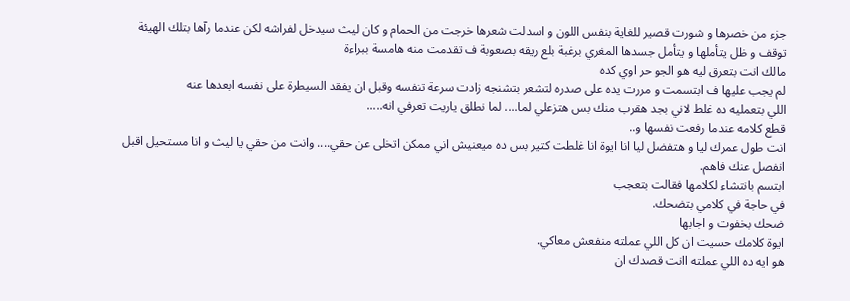جزء من خصرها و شورت قصير للغاية بنفس اللون و اسدلت شعرها خرجت من الحمام و كان ليث سيدخل لفراشه لكن عندما رآها بتلك الهيئة توقف و ظل يتأملها و يتأمل جسدها المغري برغبة بلع ريقه بصعوبة ف تقدمت منه هامسة ببراءة
مالك انت بتعرق ليه هو الجو حر اوي كده
لم يجب عليها ف ابتسمت و مررت يده على صدره لتشعر بتشنجه زادت سرعة تنفسه وقبل ان يفقد السيطرة على نفسه ابعدها عنه
اللي بتعمليه ده غلط لاني بجد هقرب منك بس هتزعلي لما.... لما نطلق ياريت تعرفي انه.....
قطع كلامه عندما رفعت نفسها و..
انت طول عمرك ليا و هتفضل ليا انا ايوة انا غلطت كتير بس ده ميعنيش اني ممكن اتخلى عن حقي.... وانت من حقي يا ليث و انا مستحيل اقبل انفصل عنك فاهم.
ابتسم بانتشاء لكلامها فقالت بتعجب
في حاجة في كلامي بتضحك.
ضحك بخفوت و اجابها
ايوة كلامك حسيت ان كل اللي عملته منفعش معاكي.
هو ايه ده اللي عملته اانت قصدك ان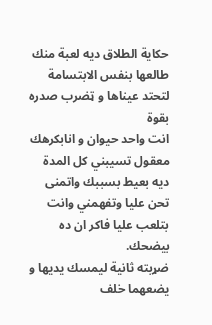حكاية الطلاق ديه لعبة منك
طالعها بنفس الابتسامة لتحتد عيناها و ټضرب صدره بقوة
انت واحد حيوان و انابكرهك معقول تسيبني كل المدة ديه بعيط بسببك واتمنى تحن عليا وتفهمني وانت بتلعب عليا فاكر ان ده بيضحك.
ضړبته ثانية ليمسك يديها و يضعهما خلف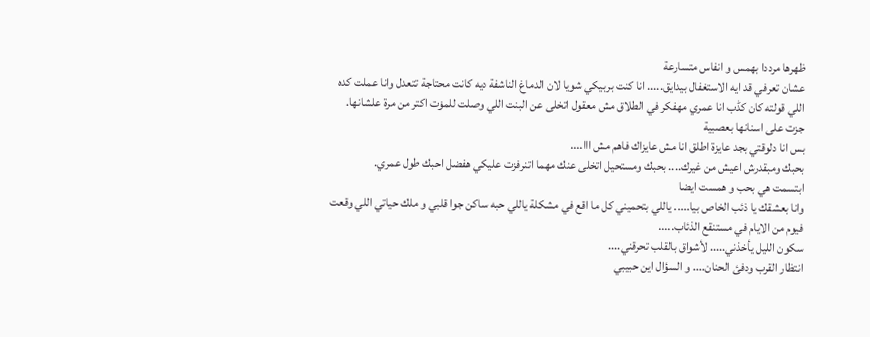ظهرها مرددا بهمس و انفاس متسارعة
عشان تعرفي قد ايه الاستغفال بيدايق..... انا كنت بربيكي شويا لان الدماغ الناشفة ديه كانت محتاجة تتعدل وانا عملت كده اللي قولته كان كڈب انا عمري مهفكر في الطلاق مش معقول اتخلى عن البنت اللي وصلت للمۏت اكتر من مرة علشانها.
جزت على اسنانها بعصبية
بس انا دلوقتي بجد عايزة اطلق انا مش عايزاك فاهم مش ااا....
بحبك ومبقدرش اعيش من غيرك.... بحبك ومستحيل اتخلى عنك مهما اتنرفزت عليكي هفضل احبك طول عمري.
ابتسمت هي بحب و همست ايضا
وانا بعشقك يا ذئب الخاص بيا..... ياللي بتحميني كل ما اقع في مشكلة ياللي حبه ساكن جوا قلبي و ملك حياتي اللي وقعت فيوم من الايام في مستنقع الذئاب.....
سكون الليل يأخذني..... لأشواق بالقلب تحرقني....
انتظار القرب ودفئ الحنان.... و السؤال اين حبيبي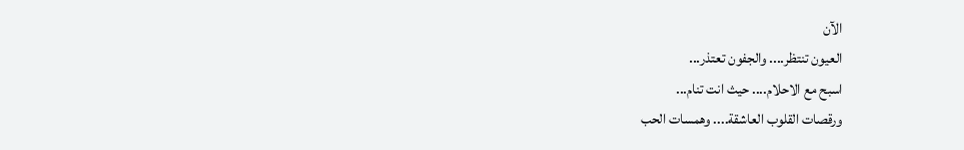الآن
العيون تنتظر.... والجفون تعتذر...
اسبح مع الاحلام.... حيث انت تنام...
ورقصات القلوب العاشقة.... وهمسات الحب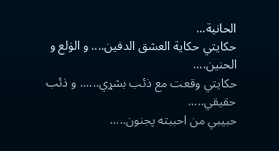الحانية...
حكايتي حكاية العشق الدفين.... و الۏلع و الحنين....
حكايتي وقعت مع ذئب بشړي...... و ذئب حقيقي.....
حبيبي من احببته پجنون.....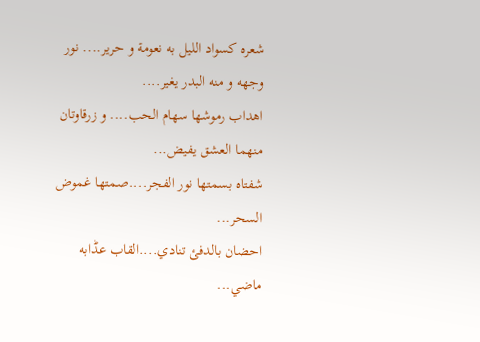شعره كسواد الليل به نعومة و حرير.... نور وجهه و منه البدر يغير....
اهداب رموشها سهام الحب.... و زرقاوتان منهما العشق يفيض...
شفتاه بسمتها نور الفجر....صمتها غموض السحر...
احضان بالدفئ تنادي....القاب عڈابه ماضي...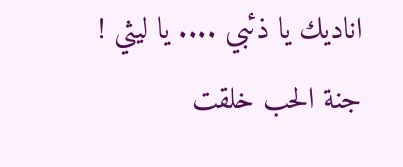اناديك يا ذئبي .... يا ليثي !
جنة الحب خلقت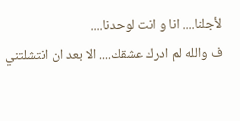لأجلنا.... انا و انت لوحدنا....
ف والله لم ادرك عشقك.... الا بعد ان انتشلتني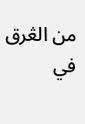من الڠرق في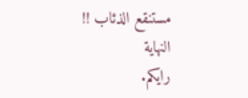مستنقع الذئاب !!
النهاية
رايكم.